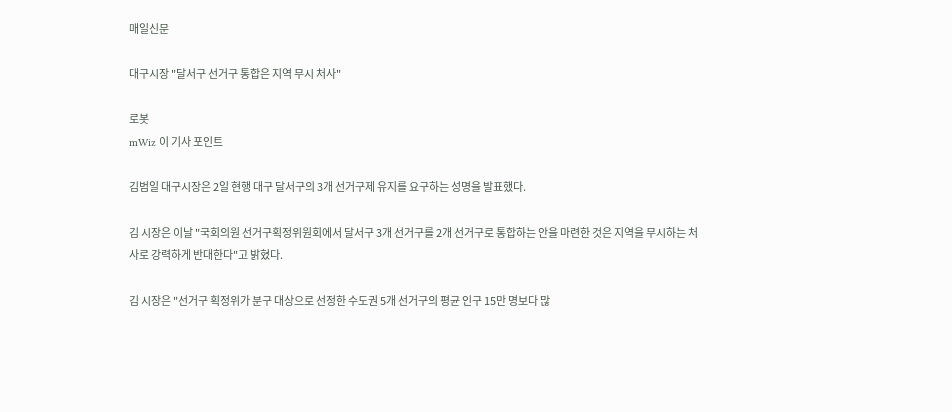매일신문

대구시장 "달서구 선거구 통합은 지역 무시 처사"

로봇
mWiz 이 기사 포인트

김범일 대구시장은 2일 현행 대구 달서구의 3개 선거구제 유지를 요구하는 성명을 발표했다.

김 시장은 이날 "국회의원 선거구획정위원회에서 달서구 3개 선거구를 2개 선거구로 통합하는 안을 마련한 것은 지역을 무시하는 처사로 강력하게 반대한다"고 밝혔다.

김 시장은 "선거구 획정위가 분구 대상으로 선정한 수도권 5개 선거구의 평균 인구 15만 명보다 많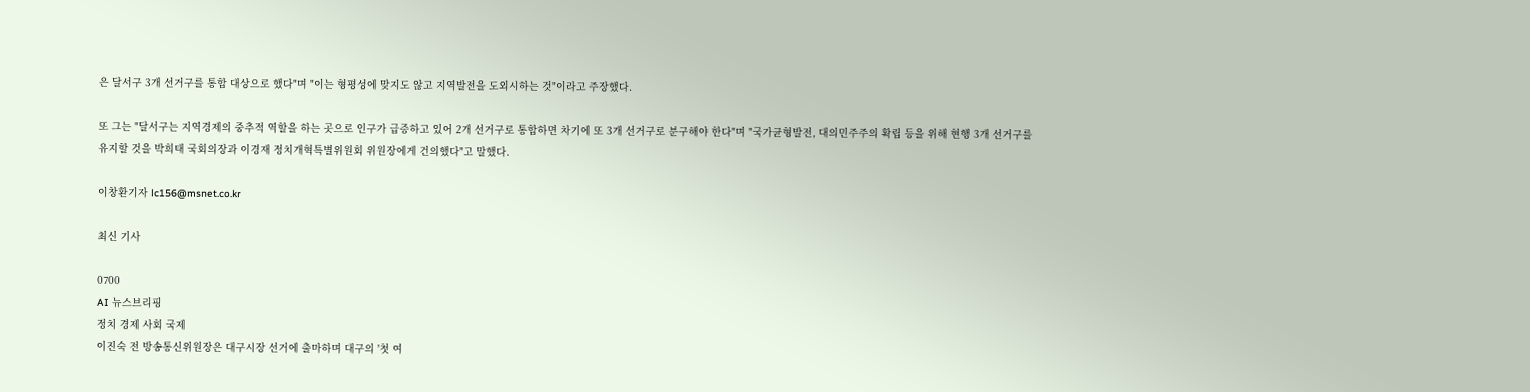은 달서구 3개 선거구를 통합 대상으로 했다"며 "이는 형평성에 맞지도 않고 지역발전을 도외시하는 것"이라고 주장했다.

또 그는 "달서구는 지역경제의 중추적 역할을 하는 곳으로 인구가 급증하고 있어 2개 선거구로 통합하면 차기에 또 3개 선거구로 분구해야 한다"며 "국가균형발전, 대의민주주의 확립 등을 위해 현행 3개 선거구를 유지할 것을 박희태 국회의장과 이경재 정치개혁특별위원회 위원장에게 건의했다"고 말했다.

이창환기자 lc156@msnet.co.kr

최신 기사

0700
AI 뉴스브리핑
정치 경제 사회 국제
이진숙 전 방송통신위원장은 대구시장 선거에 출마하며 대구의 '첫 여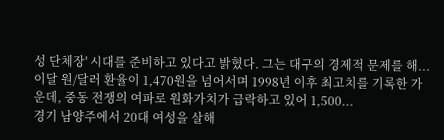성 단체장' 시대를 준비하고 있다고 밝혔다. 그는 대구의 경제적 문제를 해...
이달 원/달러 환율이 1,470원을 넘어서며 1998년 이후 최고치를 기록한 가운데, 중동 전쟁의 여파로 원화가치가 급락하고 있어 1,500...
경기 남양주에서 20대 여성을 살해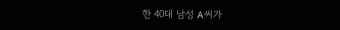한 40대 남성 A씨가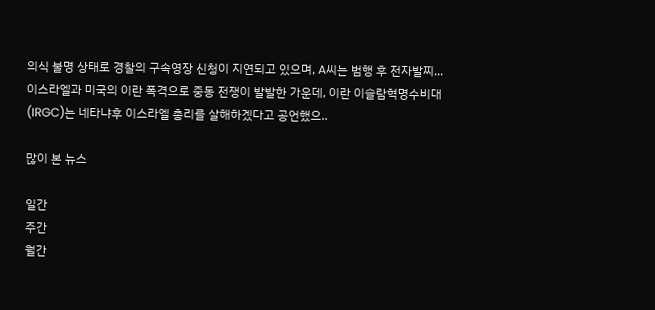의식 불명 상태로 경찰의 구속영장 신청이 지연되고 있으며, A씨는 범행 후 전자발찌...
이스라엘과 미국의 이란 폭격으로 중동 전쟁이 발발한 가운데, 이란 이슬람혁명수비대(IRGC)는 네타냐후 이스라엘 총리를 살해하겠다고 공언했으..

많이 본 뉴스

일간
주간
월간